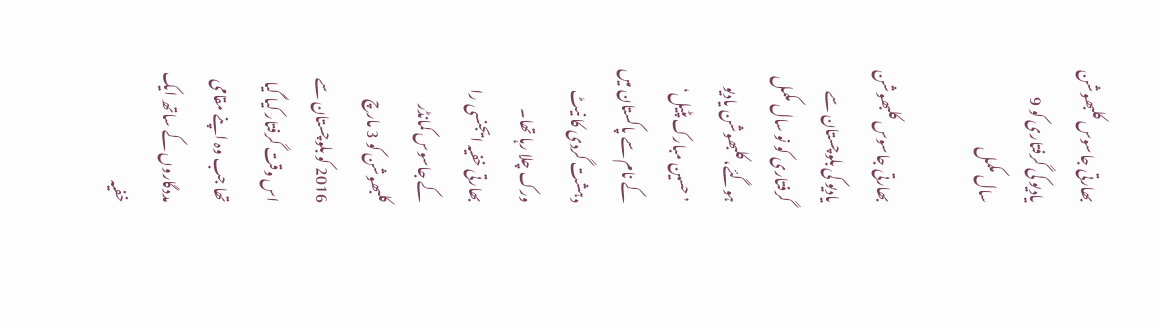بھارتی جاسوس کلبھوشن یادیو کی گرفتاری کو 9 سال مکمل

بھارتی جاسوس کلبھوشن یادیو کی بلوچستان سے گرفتاری کو نو سال مکمل ہوگئے، کلبھوشن یادیو ’حسین مبارک پٹیل‘ کے نام سے پاکستان میں دہشت گردی کا نیٹ ورک چلا رہا تھا۔
بھارتی خفیہ ایجنسی را کے جاسوس کمانڈر کلبھوشن کو 3 مارچ 2016 کو بلوچستان سے اس وقت گرفتار کیا گیا تھا جب وہ اپنے مقامی مددگاروں کے ساتھ ایک خفیہ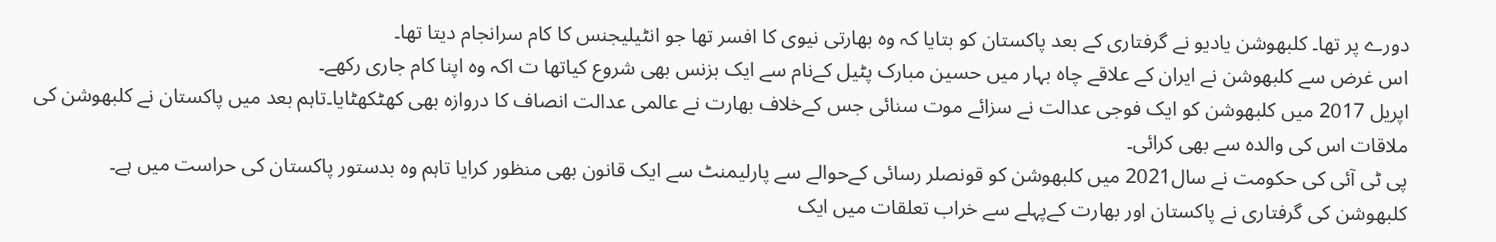دورے پر تھا۔ کلبھوشن یادیو نے گرفتاری کے بعد پاکستان کو بتایا کہ وہ بھارتی نیوی کا افسر تھا جو انٹیلیجنس کا کام سرانجام دیتا تھا۔
اس غرض سے کلبھوشن نے ایران کے علاقے چاہ بہار میں حسین مبارک پٹیل کےنام سے ایک بزنس بھی شروع کیاتھا ت اکہ وہ اپنا کام جاری رکھے۔
اپریل 2017 میں کلبھوشن کو ایک فوجی عدالت نے سزائے موت سنائی جس کےخلاف بھارت نے عالمی عدالت انصاف کا دروازہ بھی کھٹکھٹایا۔تاہم بعد میں پاکستان نے کلبھوشن کی ملاقات اس کی والدہ سے بھی کرائی۔
پی ٹی آئی کی حکومت نے سال2021 میں کلبھوشن کو قونصلر رسائی کےحوالے سے پارلیمنٹ سے ایک قانون بھی منظور کرایا تاہم وہ بدستور پاکستان کی حراست میں ہے۔
کلبھوشن کی گرفتاری نے پاکستان اور بھارت کےپہلے سے خراب تعلقات میں ایک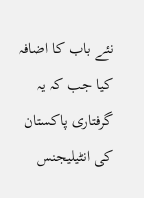نئے باب کا اضافہ کیا جب کہ یہ گرفتاری پاکستان کی انٹیلیجنس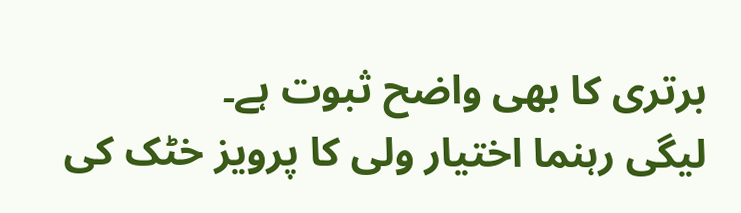برتری کا بھی واضح ثبوت ہے۔
لیگی رہنما اختیار ولی کا پرویز خٹک کی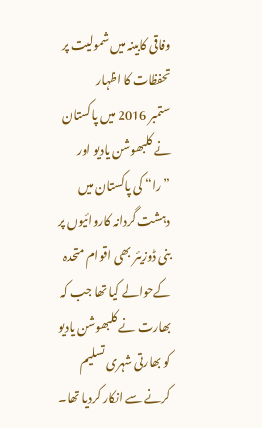وفاقی کابینہ میں شمولیت پر تحفظات کا اظہار
ستمبر 2016 میں پاکستان نے کلبھوشن یادیو اور ”را“ کی پاکستان میں دہشت گردانہ کاروائیوں پر بنی ڈوزیئر بھی اقوام متحدہ کےحوالے کیا تھا جب کہ بھارت نے کلبھوشن یادیو کو بھارتی شہری تسلیم کرنے سے انکار کردیا تھا۔